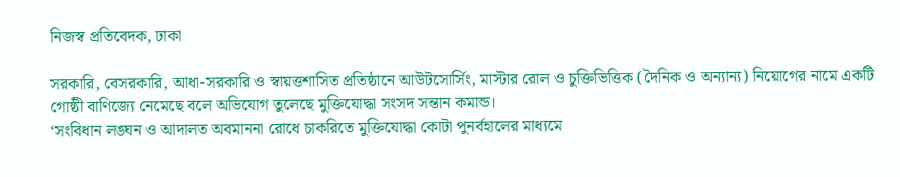নিজস্ব প্রতিবেদক, ঢাকা

সরকারি, বেসরকারি, আধা-সরকারি ও স্বায়ত্তশাসিত প্রতিষ্ঠানে আউটসোর্সিং, মাস্টার রোল ও চুক্তিভিত্তিক (দৈনিক ও অন্যান্য) নিয়োগের নামে একটি গোষ্ঠী বাণিজ্যে নেমেছে বলে অভিযোগ তুলেছে মুক্তিযোদ্ধা সংসদ সন্তান কমান্ড।
‘সংবিধান লঙ্ঘন ও আদালত অবমাননা রোধে চাকরিতে মুক্তিযোদ্ধা কোটা পুনর্বহালের মাধ্যমে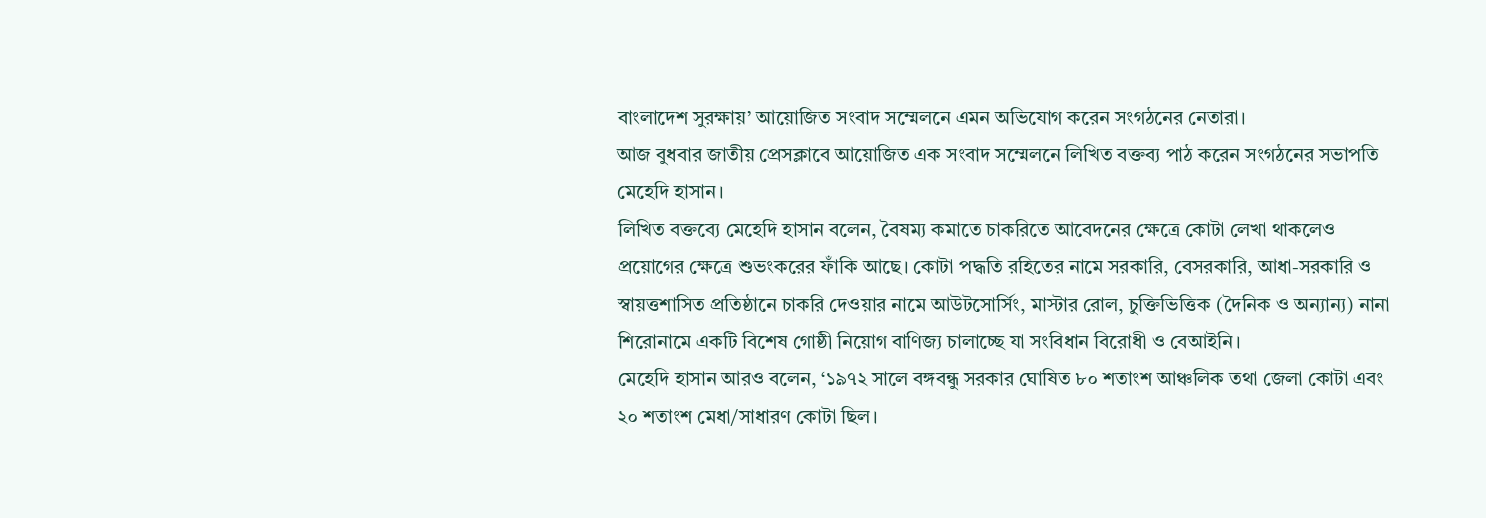বাংলাদেশ সুরক্ষায়’ আয়োজিত সংবাদ সম্মেলনে এমন অভিযোগ করেন সংগঠনের নেতারা।
আজ বুধবার জাতীয় প্রেসক্লাবে আয়োজিত এক সংবাদ সম্মেলনে লিখিত বক্তব্য পাঠ করেন সংগঠনের সভাপতি মেহেদি হাসান।
লিখিত বক্তব্যে মেহেদি হাসান বলেন, বৈষম্য কমাতে চাকরিতে আবেদনের ক্ষেত্রে কোটা লেখা থাকলেও প্রয়োগের ক্ষেত্রে শুভংকরের ফাঁকি আছে। কোটা পদ্ধতি রহিতের নামে সরকারি, বেসরকারি, আধা-সরকারি ও স্বায়ত্তশাসিত প্রতিষ্ঠানে চাকরি দেওয়ার নামে আউটসোর্সিং, মাস্টার রোল, চুক্তিভিত্তিক (দৈনিক ও অন্যান্য) নানা শিরোনামে একটি বিশেষ গোষ্ঠী নিয়োগ বাণিজ্য চালাচ্ছে যা সংবিধান বিরোধী ও বেআইনি।
মেহেদি হাসান আরও বলেন, ‘১৯৭২ সালে বঙ্গবন্ধু সরকার ঘোষিত ৮০ শতাংশ আঞ্চলিক তথা জেলা কোটা এবং ২০ শতাংশ মেধা/সাধারণ কোটা ছিল।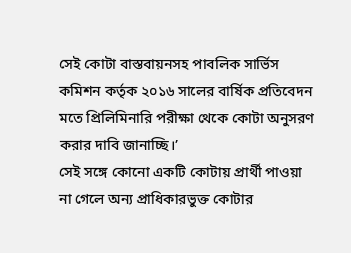সেই কোটা বাস্তবায়নসহ পাবলিক সার্ভিস কমিশন কর্তৃক ২০১৬ সালের বার্ষিক প্রতিবেদন মতে প্রিলিমিনারি পরীক্ষা থেকে কোটা অনুসরণ করার দাবি জানাচ্ছি।’
সেই সঙ্গে কোনো একটি কোটায় প্রার্থী পাওয়া না গেলে অন্য প্রাধিকারভুক্ত কোটার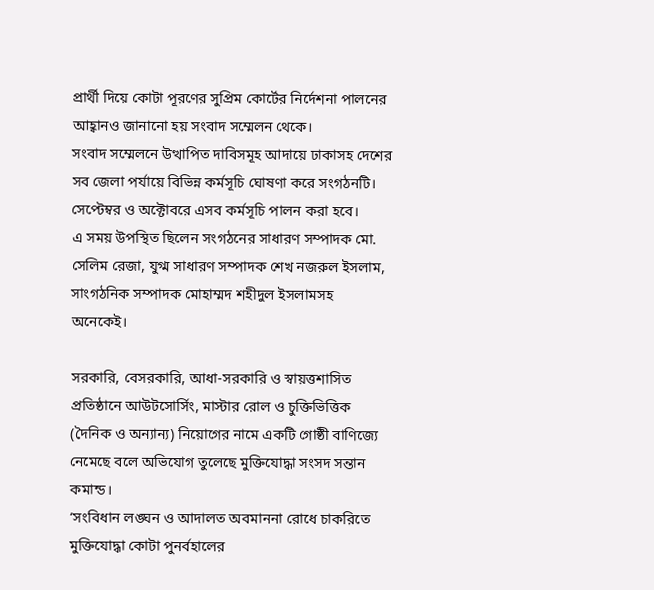প্রার্থী দিয়ে কোটা পূরণের সুপ্রিম কোর্টের নির্দেশনা পালনের আহ্বানও জানানো হয় সংবাদ সম্মেলন থেকে।
সংবাদ সম্মেলনে উত্থাপিত দাবিসমূহ আদায়ে ঢাকাসহ দেশের সব জেলা পর্যায়ে বিভিন্ন কর্মসূচি ঘোষণা করে সংগঠনটি। সেপ্টেম্বর ও অক্টোবরে এসব কর্মসূচি পালন করা হবে।
এ সময় উপস্থিত ছিলেন সংগঠনের সাধারণ সম্পাদক মো. সেলিম রেজা, যুগ্ম সাধারণ সম্পাদক শেখ নজরুল ইসলাম, সাংগঠনিক সম্পাদক মোহাম্মদ শহীদুল ইসলামসহ অনেকেই।

সরকারি, বেসরকারি, আধা-সরকারি ও স্বায়ত্তশাসিত প্রতিষ্ঠানে আউটসোর্সিং, মাস্টার রোল ও চুক্তিভিত্তিক (দৈনিক ও অন্যান্য) নিয়োগের নামে একটি গোষ্ঠী বাণিজ্যে নেমেছে বলে অভিযোগ তুলেছে মুক্তিযোদ্ধা সংসদ সন্তান কমান্ড।
‘সংবিধান লঙ্ঘন ও আদালত অবমাননা রোধে চাকরিতে মুক্তিযোদ্ধা কোটা পুনর্বহালের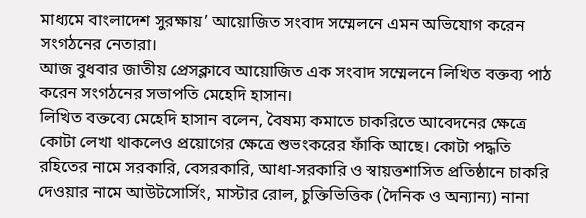মাধ্যমে বাংলাদেশ সুরক্ষায়’ আয়োজিত সংবাদ সম্মেলনে এমন অভিযোগ করেন সংগঠনের নেতারা।
আজ বুধবার জাতীয় প্রেসক্লাবে আয়োজিত এক সংবাদ সম্মেলনে লিখিত বক্তব্য পাঠ করেন সংগঠনের সভাপতি মেহেদি হাসান।
লিখিত বক্তব্যে মেহেদি হাসান বলেন, বৈষম্য কমাতে চাকরিতে আবেদনের ক্ষেত্রে কোটা লেখা থাকলেও প্রয়োগের ক্ষেত্রে শুভংকরের ফাঁকি আছে। কোটা পদ্ধতি রহিতের নামে সরকারি, বেসরকারি, আধা-সরকারি ও স্বায়ত্তশাসিত প্রতিষ্ঠানে চাকরি দেওয়ার নামে আউটসোর্সিং, মাস্টার রোল, চুক্তিভিত্তিক (দৈনিক ও অন্যান্য) নানা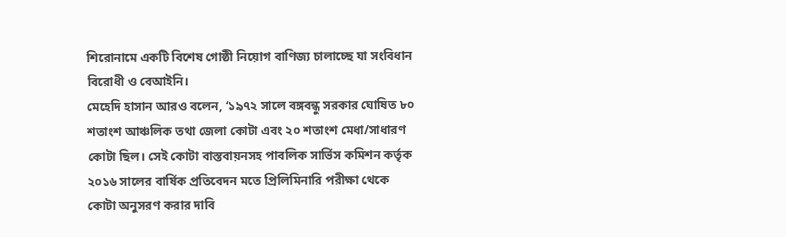শিরোনামে একটি বিশেষ গোষ্ঠী নিয়োগ বাণিজ্য চালাচ্ছে যা সংবিধান বিরোধী ও বেআইনি।
মেহেদি হাসান আরও বলেন, ‘১৯৭২ সালে বঙ্গবন্ধু সরকার ঘোষিত ৮০ শতাংশ আঞ্চলিক তথা জেলা কোটা এবং ২০ শতাংশ মেধা/সাধারণ কোটা ছিল। সেই কোটা বাস্তবায়নসহ পাবলিক সার্ভিস কমিশন কর্তৃক ২০১৬ সালের বার্ষিক প্রতিবেদন মতে প্রিলিমিনারি পরীক্ষা থেকে কোটা অনুসরণ করার দাবি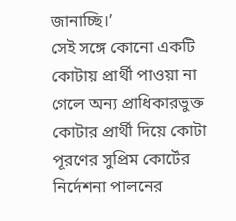জানাচ্ছি।’
সেই সঙ্গে কোনো একটি কোটায় প্রার্থী পাওয়া না গেলে অন্য প্রাধিকারভুক্ত কোটার প্রার্থী দিয়ে কোটা পূরণের সুপ্রিম কোর্টের নির্দেশনা পালনের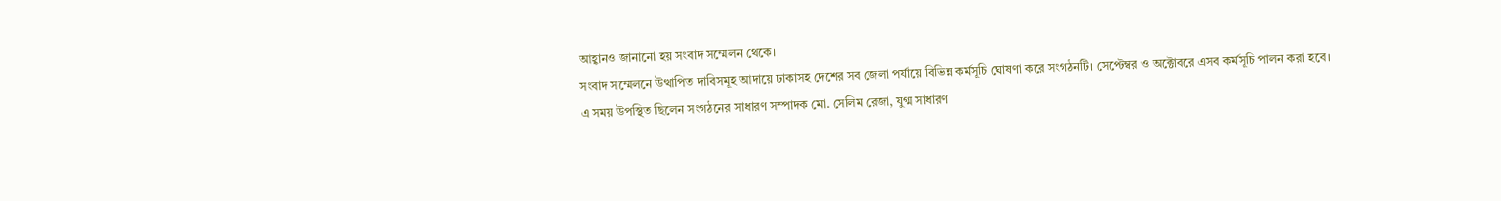আহ্বানও জানানো হয় সংবাদ সম্মেলন থেকে।
সংবাদ সম্মেলনে উত্থাপিত দাবিসমূহ আদায়ে ঢাকাসহ দেশের সব জেলা পর্যায়ে বিভিন্ন কর্মসূচি ঘোষণা করে সংগঠনটি। সেপ্টেম্বর ও অক্টোবরে এসব কর্মসূচি পালন করা হবে।
এ সময় উপস্থিত ছিলেন সংগঠনের সাধারণ সম্পাদক মো. সেলিম রেজা, যুগ্ম সাধারণ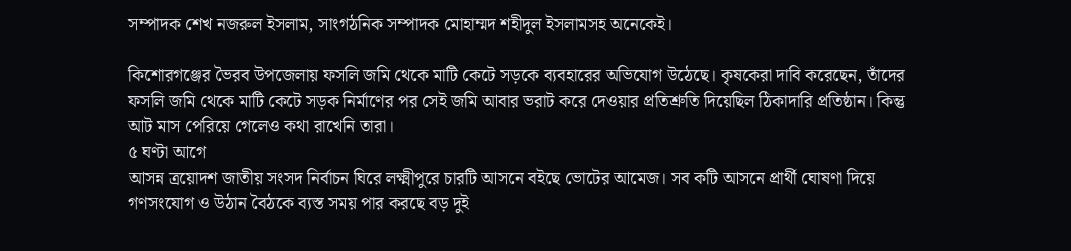সম্পাদক শেখ নজরুল ইসলাম, সাংগঠনিক সম্পাদক মোহাম্মদ শহীদুল ইসলামসহ অনেকেই।

কিশোরগঞ্জের ভৈরব উপজেলায় ফসলি জমি থেকে মাটি কেটে সড়কে ব্যবহারের অভিযোগ উঠেছে। কৃষকেরা দাবি করেছেন, তাঁদের ফসলি জমি থেকে মাটি কেটে সড়ক নির্মাণের পর সেই জমি আবার ভরাট করে দেওয়ার প্রতিশ্রুতি দিয়েছিল ঠিকাদারি প্রতিষ্ঠান। কিন্তু আট মাস পেরিয়ে গেলেও কথা রাখেনি তারা।
৫ ঘণ্টা আগে
আসন্ন ত্রয়োদশ জাতীয় সংসদ নির্বাচন ঘিরে লক্ষ্মীপুরে চারটি আসনে বইছে ভোটের আমেজ। সব কটি আসনে প্রার্থী ঘোষণা দিয়ে গণসংযোগ ও উঠান বৈঠকে ব্যস্ত সময় পার করছে বড় দুই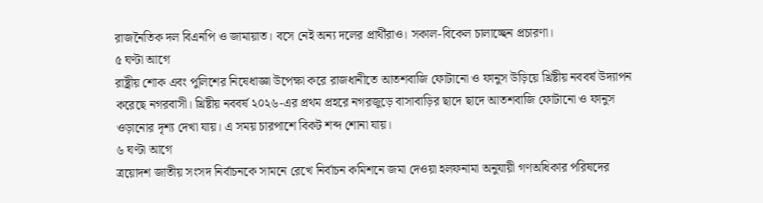রাজনৈতিক দল বিএনপি ও জামায়াত। বসে নেই অন্য দলের প্রার্থীরাও। সকাল-বিকেল চালাচ্ছেন প্রচারণা।
৫ ঘণ্টা আগে
রাষ্ট্রীয় শোক এবং পুলিশের নিষেধাজ্ঞা উপেক্ষা করে রাজধানীতে আতশবাজি ফোটানো ও ফানুস উড়িয়ে খ্রিষ্টীয় নববর্ষ উদ্যাপন করেছে নগরবাসী। খ্রিষ্টীয় নববর্ষ ২০২৬-এর প্রথম প্রহরে নগরজুড়ে বাসাবাড়ির ছাদে ছাদে আতশবাজি ফোটানো ও ফানুস ওড়ানোর দৃশ্য দেখা যায়। এ সময় চারপাশে বিকট শব্দ শোনা যায়।
৬ ঘণ্টা আগে
ত্রয়োদশ জাতীয় সংসদ নির্বাচনকে সামনে রেখে নির্বাচন কমিশনে জমা দেওয়া হলফনামা অনুযায়ী গণঅধিকার পরিষদের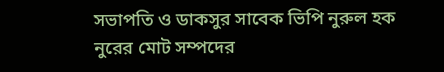সভাপতি ও ডাকসুর সাবেক ভিপি নুরুল হক নুরের মোট সম্পদের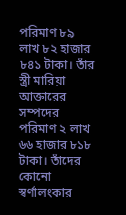পরিমাণ ৮৯ লাখ ৮২ হাজার ৮৪১ টাকা। তাঁর স্ত্রী মারিয়া আক্তারের সম্পদের পরিমাণ ২ লাখ ৬৬ হাজার ৮১৮ টাকা। তাঁদের কোনো স্বর্ণালংকার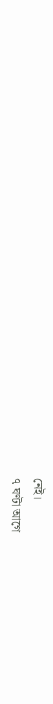নেই।
৭ ঘণ্টা আগে